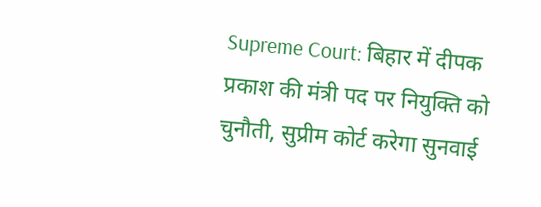Supreme Court: बिहार में दीपक प्रकाश की मंत्री पद पर नियुक्ति को चुनौती, सुप्रीम कोर्ट करेगा सुनवाई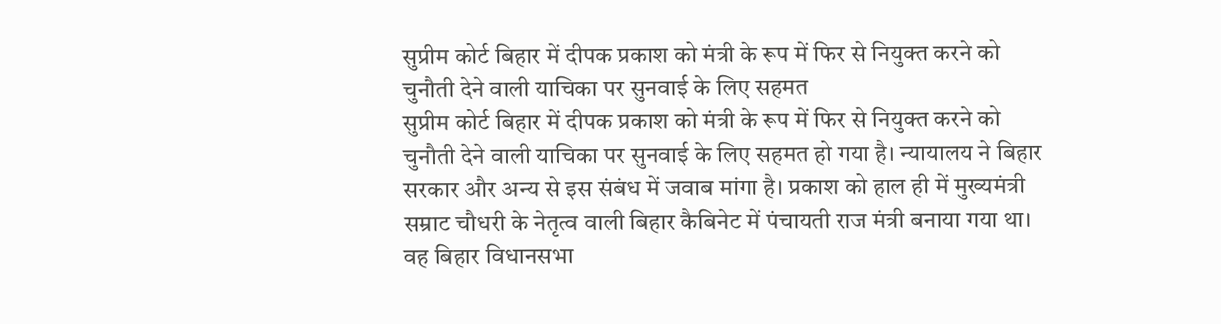सुप्रीम कोर्ट बिहार में दीपक प्रकाश को मंत्री के रूप में फिर से नियुक्त करने को चुनौती देने वाली याचिका पर सुनवाई के लिए सहमत
सुप्रीम कोर्ट बिहार में दीपक प्रकाश को मंत्री के रूप में फिर से नियुक्त करने को चुनौती देने वाली याचिका पर सुनवाई के लिए सहमत हो गया है। न्यायालय ने बिहार सरकार और अन्य से इस संबंध में जवाब मांगा है। प्रकाश को हाल ही में मुख्यमंत्री सम्राट चौधरी के नेतृत्व वाली बिहार कैबिनेट में पंचायती राज मंत्री बनाया गया था।
वह बिहार विधानसभा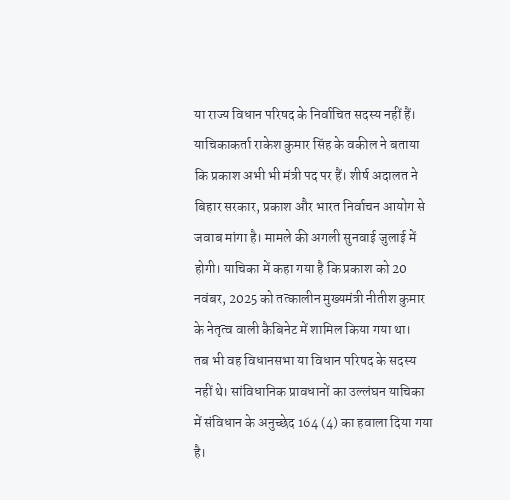या राज्य विधान परिषद के निर्वाचित सदस्य नहीं हैं। याचिकाकर्ता राकेश कुमार सिंह के वकील ने बताया कि प्रकाश अभी भी मंत्री पद पर हैं। शीर्ष अदालत ने बिहार सरकार, प्रकाश और भारत निर्वाचन आयोग से जवाब मांगा है। मामले की अगली सुनवाई जुलाई में होगी। याचिका में कहा गया है कि प्रकाश को 20 नवंबर, 2025 को तत्कालीन मुख्यमंत्री नीतीश कुमार के नेतृत्व वाली कैबिनेट में शामिल किया गया था।
तब भी वह विधानसभा या विधान परिषद के सदस्य नहीं थे। सांविधानिक प्रावधानों का उल्लंघन याचिका में संविधान के अनुच्छेद 164 (4) का हवाला दिया गया है।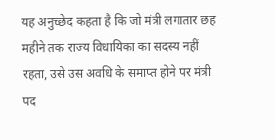यह अनुच्छेद कहता है कि जो मंत्री लगातार छह महीने तक राज्य विधायिका का सदस्य नहीं रहता, उसे उस अवधि के समाप्त होने पर मंत्री पद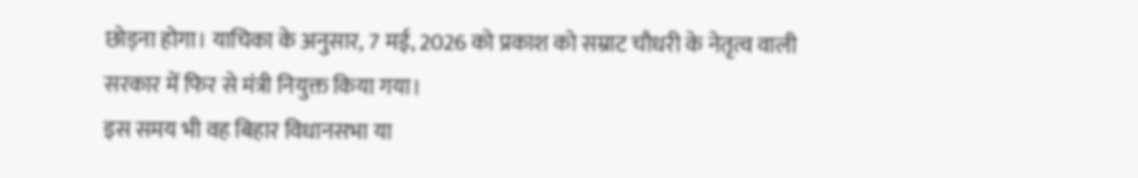छोड़ना होगा। याचिका के अनुसार, 7 मई, 2026 को प्रकाश को सम्राट चौधरी के नेतृत्व वाली सरकार में फिर से मंत्री नियुक्त किया गया।
इस समय भी वह बिहार विधानसभा या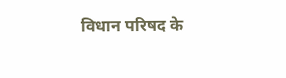विधान परिषद के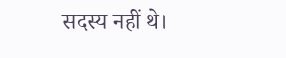सदस्य नहीं थे।